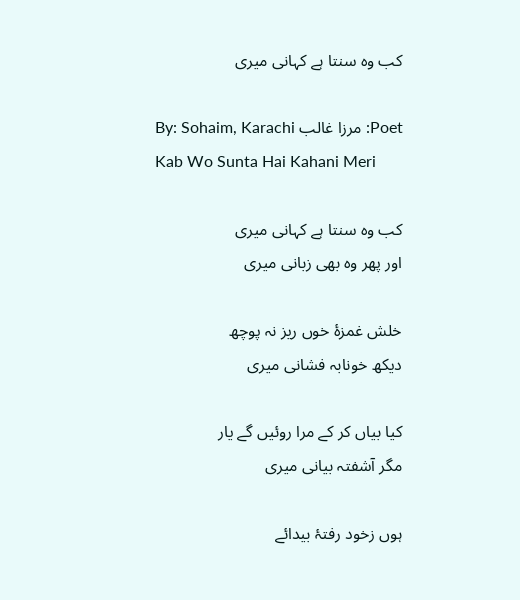کب وہ سنتا ہے کہانی میری

Poet: مرزا غالب By: Sohaim, Karachi
Kab Wo Sunta Hai Kahani Meri

کب وہ سنتا ہے کہانی میری
اور پھر وہ بھی زبانی میری

خلش غمزۂ خوں ریز نہ پوچھ
دیکھ خونابہ فشانی میری

کیا بیاں کر کے مرا روئیں گے یار
مگر آشفتہ بیانی میری

ہوں زخود رفتۂ بیدائے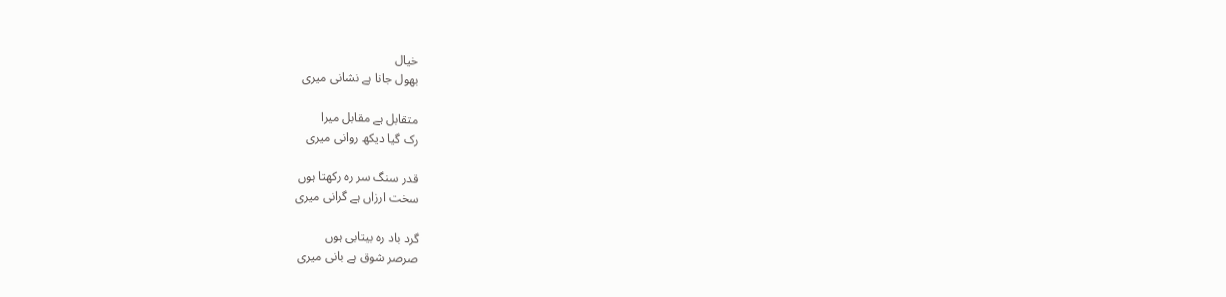خیال
بھول جانا ہے نشانی میری

متقابل ہے مقابل میرا
رک گیا دیکھ روانی میری

قدر سنگ سر رہ رکھتا ہوں
سخت ارزاں ہے گرانی میری

گرد باد رہ بیتابی ہوں
صرصر شوق ہے بانی میری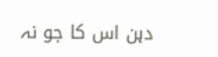دہن اس کا جو نہ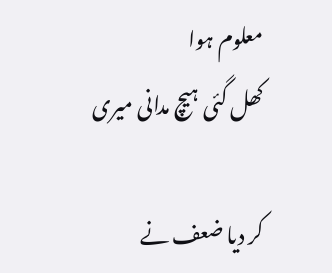معلوم ہوا
کھل گئی ہیچ مدانی میری

کر دیا ضعف نے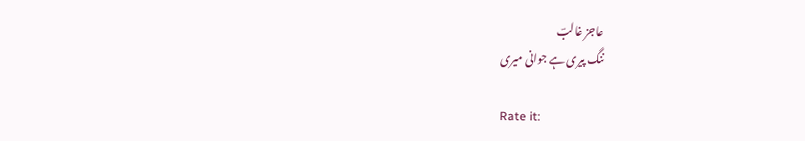عاجز غالبؔ
ننگ پیری ہے جوانی میری

Rate it: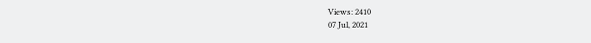Views: 2410
07 Jul, 2021